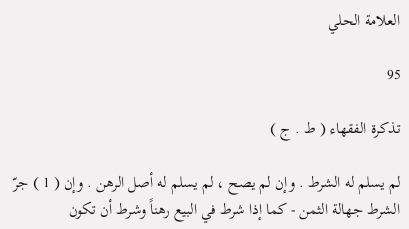العلامة الحلي

95

تذكرة الفقهاء ( ط . ج )

لم يسلم له الشرط . وإن لم يصح ، لم يسلم له أصل الرهن . وإن ( 1 ) جرّ الشرط جهالة الثمن - كما إذا شرط في البيع رهناً وشرط أن تكون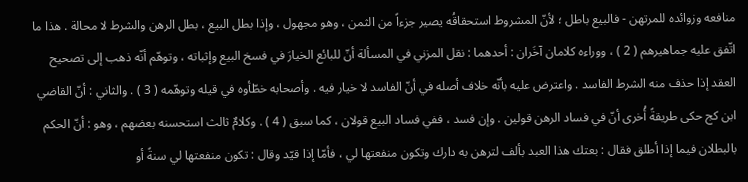منافعه وزوائده للمرتهن - فالبيع باطل ؛ لأنّ المشروط استحقاقُه يصير جزءاً من الثمن ، وهو مجهول ، وإذا بطل البيع ، بطل الرهن والشرط لا محالة . هذا ما اتّفق عليه جماهيرهم ( 2 ) ، ووراءه كلامان آخَران : أحدهما : نقل المزني في المسألة أنّ للبائع الخيارَ في فسخ البيع وإثباته ، وتوهّم أنّه ذهب إلى تصحيح العقد إذا حذف منه الشرط الفاسد . واعترض عليه بأنّه خلاف أصله في أنّ الفاسد لا خيار فيه . وأصحابه خطّأوه في قيله وتوهّمه ( 3 ) . والثاني : أنّ القاضي ابن كج حكى طريقةً أُخرى أنّ في فساد الرهن قولين . وإن فسد ، ففي فساد البيع قولان ، كما سبق ( 4 ) . وكلامٌ ثالث استحسنه بعضهم ، وهو : أنّ الحكم بالبطلان فيما إذا أطلق فقال : بعتك هذا العبد بألف لترهن به دارك وتكون منفعتها لي ، فأمّا إذا قيّد وقال : تكون منفعتها لي سنةً أو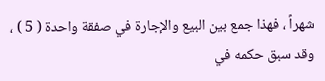شهراً ، فهذا جمع بين البيع والإجارة في صفقة واحدة ( 5 ) ، وقد سبق حكمه في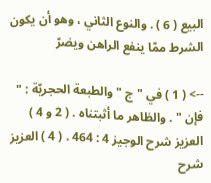البيع ( 6 ) . والنوع الثاني ، وهو أن يكون الشرط ممّا ينفع الراهن ويضرّ

--> ( 1 ) في " ج " والطبعة الحجريّة : " فإن " . والظاهر ما أثبتناه . ( 2 و 4 ) العزيز شرح الوجيز 4 : 464 . ( 4 ) العزيز شرح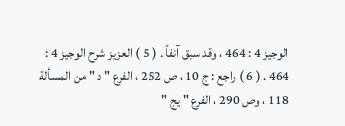الوجيز 4 : 464 ، وقد سبق آنفاً . ( 5 ) العزيز شرح الوجيز 4 : 464 . ( 6 ) راجع : ج 10 ، ص 252 ، الفرع " د " من المسألة 118 ، وص 290 ، الفرع " يج "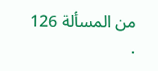من المسألة 126 .